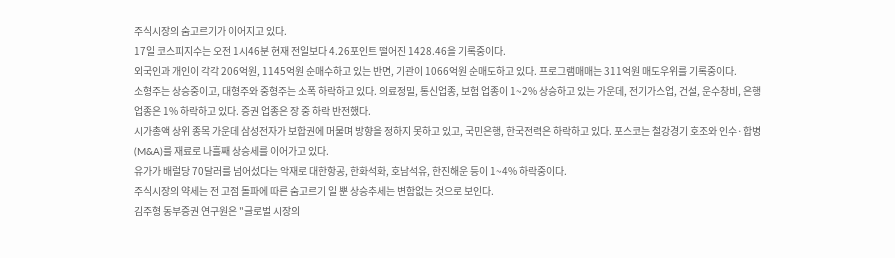주식시장의 숨고르기가 이어지고 있다.
17일 코스피지수는 오전 1시46분 현재 전일보다 4.26포인트 떨어진 1428.46을 기록중이다.
외국인과 개인이 각각 206억원, 1145억원 순매수하고 있는 반면, 기관이 1066억원 순매도하고 있다. 프로그램매매는 311억원 매도우위를 기록중이다.
소형주는 상승중이고, 대형주와 중형주는 소폭 하락하고 있다. 의료정밀, 통신업종, 보험 업종이 1~2% 상승하고 있는 가운데, 전기가스업, 건설, 운수창비, 은행 업종은 1% 하락하고 있다. 증권 업종은 장 중 하락 반전했다.
시가총액 상위 종목 가운데 삼성전자가 보합권에 머물며 방향을 정하지 못하고 있고, 국민은행, 한국전력은 하락하고 있다. 포스코는 철강경기 호조와 인수·합병(M&A)를 재료로 나흘째 상승세를 이어가고 있다.
유가가 배럴당 70달러를 넘어섰다는 악재로 대한항공, 한화석화, 호남석유, 한진해운 등이 1~4% 하락중이다.
주식시장의 약세는 전 고점 돌파에 따른 숨고르기 일 뿐 상승추세는 변함없는 것으로 보인다.
김주형 동부증권 연구원은 "글로벌 시장의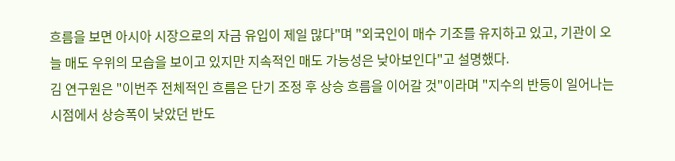흐름을 보면 아시아 시장으로의 자금 유입이 제일 많다"며 "외국인이 매수 기조를 유지하고 있고, 기관이 오늘 매도 우위의 모습을 보이고 있지만 지속적인 매도 가능성은 낮아보인다"고 설명했다.
김 연구원은 "이번주 전체적인 흐름은 단기 조정 후 상승 흐름을 이어갈 것"이라며 "지수의 반등이 일어나는 시점에서 상승폭이 낮았던 반도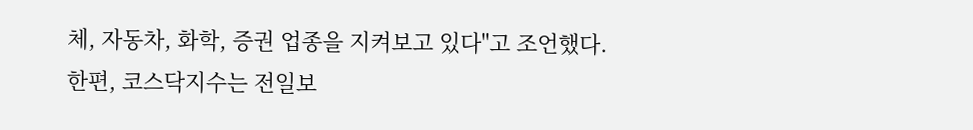체, 자동차, 화학, 증권 업종을 지켜보고 있다"고 조언했다.
한편, 코스닥지수는 전일보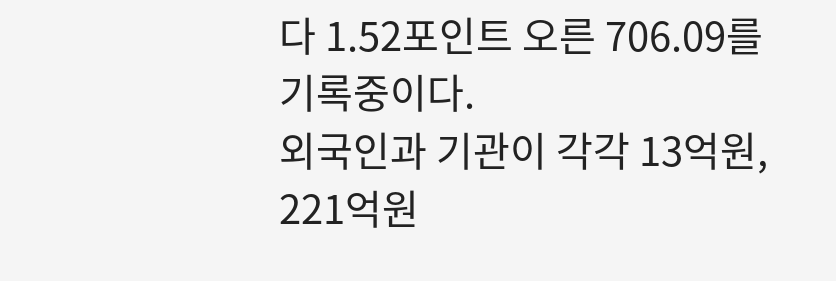다 1.52포인트 오른 706.09를 기록중이다.
외국인과 기관이 각각 13억원, 221억원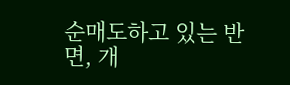순매도하고 있는 반면, 개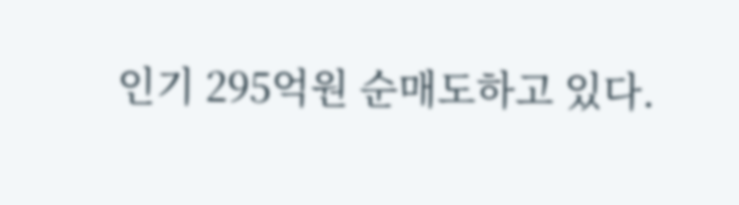인기 295억원 순매도하고 있다.